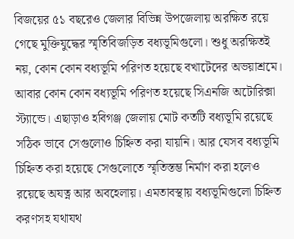বিজয়ের ৫১ বছরেও জেলার বিভিন্ন উপজেলায় অরক্ষিত রয়ে গেছে মুক্তিযুদ্ধের স্মৃতিবিজড়িত বধ্যভূমিগুলো। শুধু অরক্ষিতই নয়, কোন কোন বধ্যভূমি পরিণত হয়েছে বখাটেদের অভয়াশ্রমে। আবার কোন কোন বধ্যভূমি পরিণত হয়েছে সিএনজি অটোরিক্সা স্ট্যান্ডে। এছাড়াও হবিগঞ্জ জেলায় মোট কতটি বধ্যভূমি রয়েছে সঠিক ভাবে সেগুলোও চিহ্নিত করা যায়নি। আর যেসব বধ্যভূমি চিহ্নিত করা হয়েছে সেগুলোতে স্মৃতিস্তম্ভ নির্মাণ করা হলেও রয়েছে অযত্ন আর অবহেলায়। এমতাবস্থায় বধ্যভূমিগুলো চিহ্নিত করণসহ যথাযথ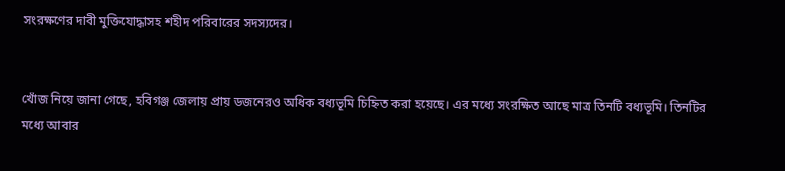সংরক্ষণের দাবী মুক্তিযোদ্ধাসহ শহীদ পরিবারের সদস্যদের।


খোঁজ নিয়ে জানা গেছে, হবিগঞ্জ জেলায় প্রায় ডজনেরও অধিক বধ্যভূমি চিহ্নিত করা হয়েছে। এর মধ্যে সংরক্ষিত আছে মাত্র তিনটি বধ্যভূমি। তিনটির মধ্যে আবার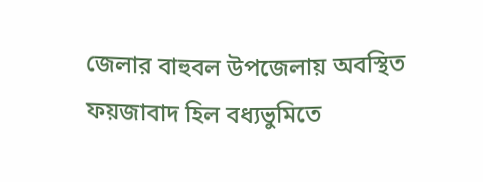জেলার বাহুবল উপজেলায় অবস্থিত ফয়জাবাদ হিল বধ্যভুমিতে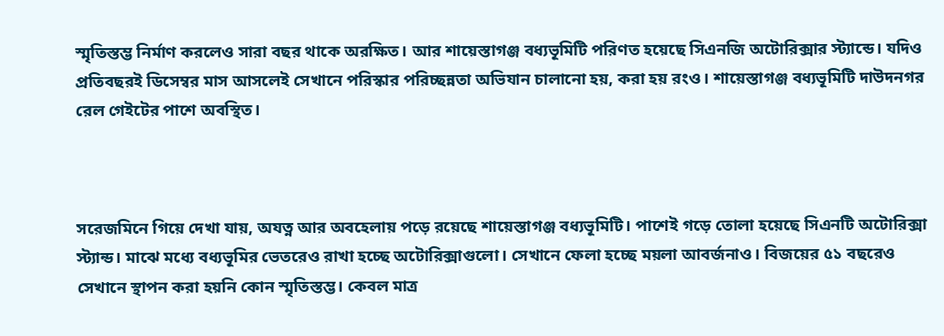স্মৃতিস্তম্ভ নির্মাণ করলেও সারা বছর থাকে অরক্ষিত। আর শায়েস্তাগঞ্জ বধ্যভূমিটি পরিণত হয়েছে সিএনজি অটোরিক্সার স্ট্যান্ডে। যদিও প্রতিবছরই ডিসেম্বর মাস আসলেই সেখানে পরিস্কার পরিচ্ছন্নতা অভিযান চালানো হয়, করা হয় রংও। শায়েস্তাগঞ্জ বধ্যভূমিটি দাউদনগর রেল গেইটের পাশে অবস্থিত।



সরেজমিনে গিয়ে দেখা যায়, অযত্ন আর অবহেলায় পড়ে রয়েছে শায়েস্তাগঞ্জ বধ্যভূমিটি। পাশেই গড়ে তোলা হয়েছে সিএনটি অটোরিক্সা স্ট্যান্ড। মাঝে মধ্যে বধ্যভূমির ভেতরেও রাখা হচ্ছে অটোরিক্সাগুলো। সেখানে ফেলা হচ্ছে ময়লা আবর্জনাও। বিজয়ের ৫১ বছরেও সেখানে স্থাপন করা হয়নি কোন স্মৃতিস্তম্ভ। কেবল মাত্র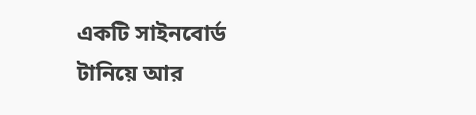একটি সাইনবোর্ড টানিয়ে আর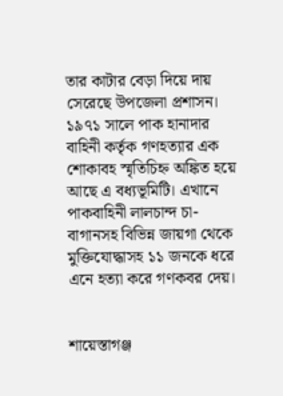তার কাটার বেড়া দিয়ে দায় সেরেছে উপজেলা প্রশাসন। ১৯৭১ সালে পাক হানাদার বাহিনী কর্তৃক গণহত্যার এক শোকাবহ স্মৃতিচিহ্ন অঙ্কিত হয়ে আছে এ বধ্যভূমিটি। এখানে পাকবাহিনী লালচান্দ চা-বাগানসহ বিভিন্ন জায়গা থেকে মুক্তিযোদ্ধাসহ ১১ জনকে ধরে এনে হত্যা করে গণকবর দেয়।


শায়েস্তাগঞ্জ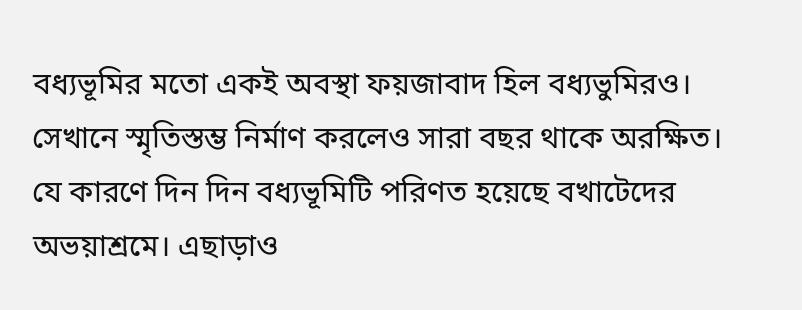বধ্যভূমির মতো একই অবস্থা ফয়জাবাদ হিল বধ্যভুমিরও। সেখানে স্মৃতিস্তম্ভ নির্মাণ করলেও সারা বছর থাকে অরক্ষিত। যে কারণে দিন দিন বধ্যভূমিটি পরিণত হয়েছে বখাটেদের অভয়াশ্রমে। এছাড়াও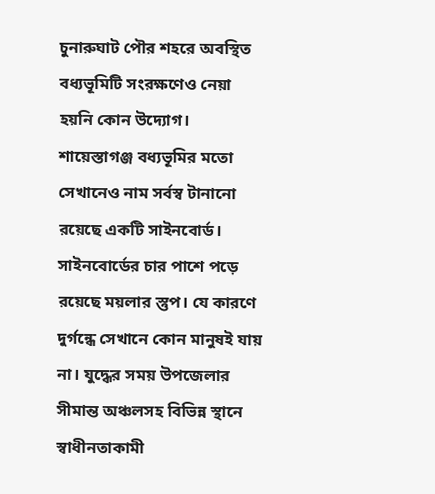চুনারুঘাট পৌর শহরে অবস্থিত বধ্যভূমিটি সংরক্ষণেও নেয়া হয়নি কোন উদ্যোগ। শায়েস্তাগঞ্জ বধ্যভূমির মতো সেখানেও নাম সর্বস্ব টানানো রয়েছে একটি সাইনবোর্ড। সাইনবোর্ডের চার পাশে পড়ে রয়েছে ময়লার স্তুপ। যে কারণে দুর্গন্ধে সেখানে কোন মানুষই যায় না। যুদ্ধের সময় উপজেলার সীমান্ত অঞ্চলসহ বিভিন্ন স্থানে স্বাধীনতাকামী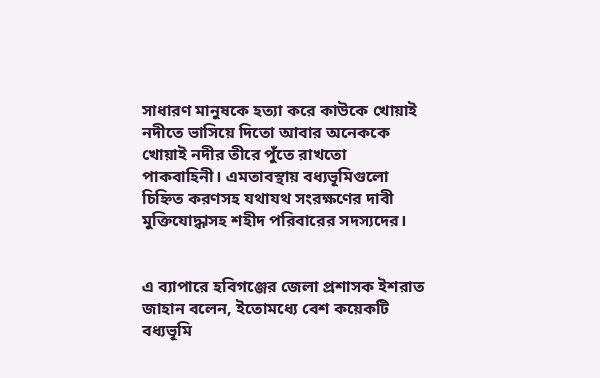সাধারণ মানুষকে হত্যা করে কাউকে খোয়াই নদীতে ভাসিয়ে দিতো আবার অনেককে খোয়াই নদীর তীরে পুঁতে রাখতো পাকবাহিনী। এমতাবস্থায় বধ্যভূমিগুলো চিহ্নিত করণসহ যথাযথ সংরক্ষণের দাবী মুক্তিযোদ্ধাসহ শহীদ পরিবারের সদস্যদের।


এ ব্যাপারে হবিগঞ্জের জেলা প্রশাসক ইশরাত জাহান বলেন, ইতোমধ্যে বেশ কয়েকটি বধ্যভূমি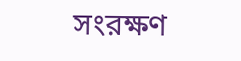সংরক্ষণ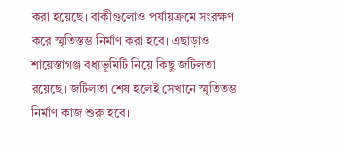করা হয়েছে। বাকীগুলোও পর্যায়ক্রমে সংরক্ষণ করে স্মৃতিস্তম্ভ নির্মাণ করা হবে। এছাড়াও শায়েস্তাগঞ্জ বধ্যভূমিটি নিয়ে কিছু জটিলতা রয়েছে। জটিলতা শেষ হলেই সেখানে স্মৃতিতম্ভ নির্মাণ কাজ শুরু হবে।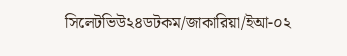সিলেটভিউ২৪ডটকম/জাকারিয়া/ইআ-০২